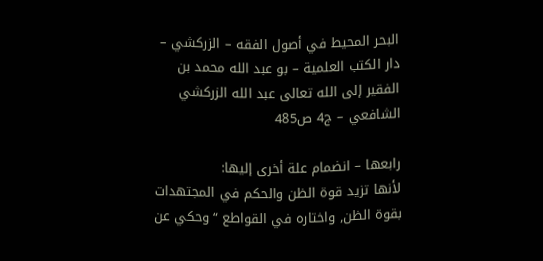البحر المحيط في أصول الفقه – الزركشي – دار الكتب العلمية – بو عبد الله محمد بن الفقير إلى الله تعالى عبد الله الزركشي الشافعي – ج4 ص485

رابعها – انضمام علة أخرى إليها:
لأنها تزيد قوة الظن والحكم في المجتهدات بقوة الظن, واختاره في القواطع “وحكي عن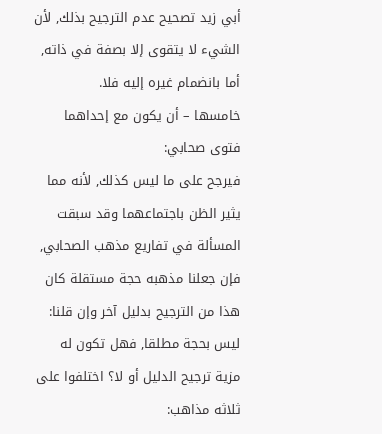أبي زيد تصحيح عدم الترجيح بذلك, لأن الشيء لا يتقوى إلا بصفة في ذاته, أما بانضمام غيره إليه فلا.
خامسها – أن يكون مع إحداهما فتوى صحابي:
فيرجح على ما ليس كذلك, لأنه مما يثير الظن باجتماعهما وقد سبقت المسألة في تفاريع مذهب الصحابي, فإن جعلنا مذهبه حجة مستقلة كان هذا من الترجيح بدليل آخر وإن قلنا: ليس بحجة مطلقا, فهل تكون له مزية ترجيح الدليل أو لا؟ اختلفوا على ثلاثه مذاهب: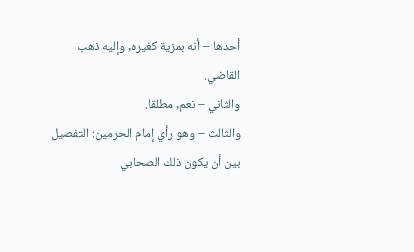أحدها – أنه بمزية كغيره, وإليه ذهب القاضي.
والثاني – نعم, مطلقا.
والثالث – وهو رأي إمام الحرمين: التفصيل بين أن يكون ذلك الصحابي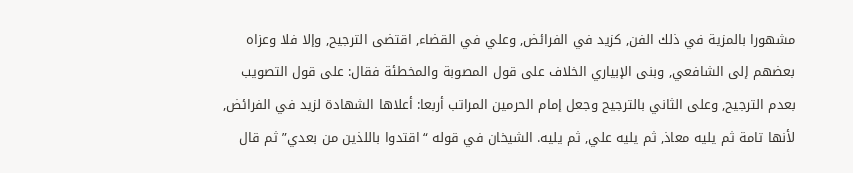مشهورا بالمزية في ذلك الفن, كزيد في الفرائض, وعلي في القضاء, اقتضى الترجيح, وإلا فلا وعزاه بعضهم إلى الشافعي, وبنى الإبياري الخلاف على قول المصوبة والمخطئة فقال: على قول التصويب بعدم الترجيح, وعلى الثاني بالترجيح وجعل إمام الحرمين المراتب أربعا: أعلاها الشهادة لزيد في الفرائض, لأنها تامة ثم يليه معاذ, ثم يليه علي, ثم يليه. الشيخان في قوله “اقتدوا باللذين من بعدي” ثم قال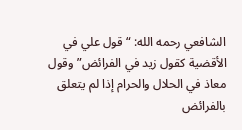الشافعي رحمه الله: “قول علي في الأقضية كقول زيد في الفرائض” وقول معاذ في الحلال والحرام إذا لم يتعلق بالفرائض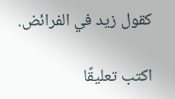كقول زيد في الفرائض.

اكتب تعليقًا